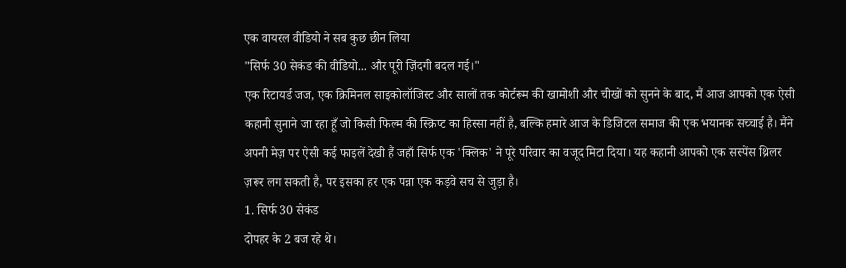एक वायरल वीडियो ने सब कुछ छीन लिया
"सिर्फ 30 सेकंड की वीडियो... और पूरी ज़िंदगी बदल गई।"
एक रिटायर्ड जज, एक क्रिमिनल साइकोलॉजिस्ट और सालों तक कोर्टरूम की खामोशी और चीखों को सुनने के बाद, मैं आज आपको एक ऐसी कहानी सुनाने जा रहा हूँ जो किसी फिल्म की स्क्रिप्ट का हिस्सा नहीं है, बल्कि हमारे आज के डिजिटल समाज की एक भयानक सच्चाई है। मैंने अपनी मेज़ पर ऐसी कई फाइलें देखी हैं जहाँ सिर्फ एक 'क्लिक' ने पूरे परिवार का वजूद मिटा दिया। यह कहानी आपको एक सस्पेंस थ्रिलर ज़रूर लग सकती है, पर इसका हर एक पन्ना एक कड़वे सच से जुड़ा है।
1. सिर्फ 30 सेकंड
दोपहर के 2 बज रहे थे।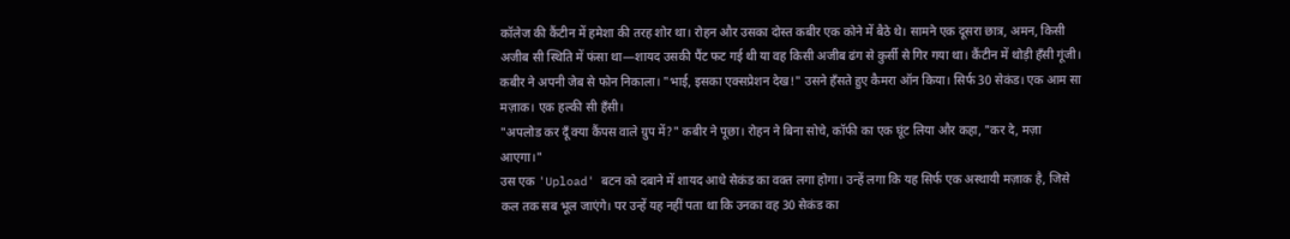कॉलेज की कैंटीन में हमेशा की तरह शोर था। रोहन और उसका दोस्त कबीर एक कोने में बैठे थे। सामने एक दूसरा छात्र, अमन, किसी अजीब सी स्थिति में फंसा था—शायद उसकी पैंट फट गई थी या वह किसी अजीब ढंग से कुर्सी से गिर गया था। कैंटीन में थोड़ी हँसी गूंजी।
कबीर ने अपनी जेब से फोन निकाला। "भाई, इसका एक्सप्रेशन देख!" उसने हँसते हुए कैमरा ऑन किया। सिर्फ 30 सेकंड। एक आम सा मज़ाक। एक हल्की सी हँसी।
"अपलोड कर दूँ क्या कैंपस वाले ग्रुप में?" कबीर ने पूछा। रोहन ने बिना सोचे, कॉफी का एक घूंट लिया और कहा, "कर दे, मज़ा आएगा।"
उस एक 'Upload' बटन को दबाने में शायद आधे सेकंड का वक्त लगा होगा। उन्हें लगा कि यह सिर्फ एक अस्थायी मज़ाक है, जिसे कल तक सब भूल जाएंगे। पर उन्हें यह नहीं पता था कि उनका वह 30 सेकंड का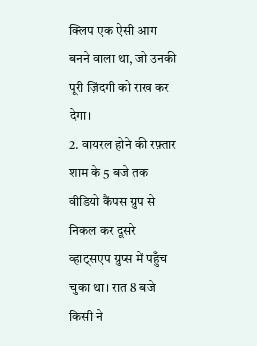क्लिप एक ऐसी आग बनने वाला था, जो उनकी पूरी ज़िंदगी को राख कर देगा।
2. वायरल होने की रफ़्तार
शाम के 5 बजे तक वीडियो कैंपस ग्रुप से निकल कर दूसरे व्हाट्सएप ग्रुप्स में पहुँच चुका था। रात 8 बजे किसी ने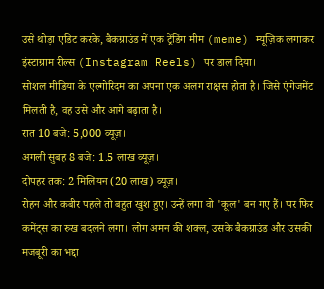उसे थोड़ा एडिट करके, बैकग्राउंड में एक ट्रेंडिंग मीम (meme) म्यूज़िक लगाकर इंस्टाग्राम रील्स (Instagram Reels) पर डाल दिया।
सोशल मीडिया के एल्गोरिदम का अपना एक अलग राक्षस होता है। जिसे एंगेजमेंट मिलती है, वह उसे और आगे बढ़ाता है।
रात 10 बजे: 5,000 व्यूज़।
अगली सुबह 8 बजे: 1.5 लाख व्यूज़।
दोपहर तक: 2 मिलियन (20 लाख) व्यूज़।
रोहन और कबीर पहले तो बहुत खुश हुए। उन्हें लगा वो 'कूल' बन गए हैं। पर फिर कमेंट्स का रुख बदलने लगा। लोग अमन की शक्ल, उसके बैकग्राउंड और उसकी मजबूरी का भद्दा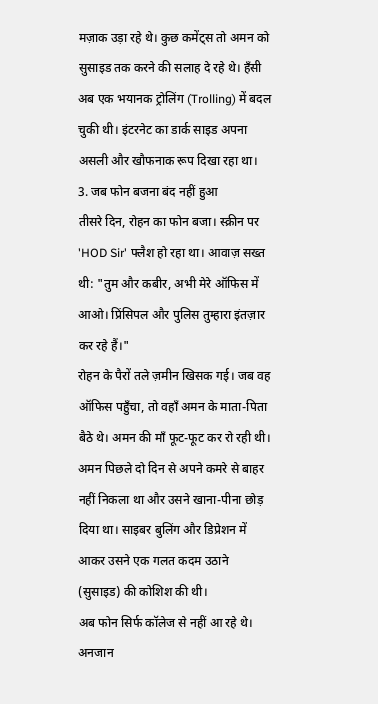मज़ाक उड़ा रहे थे। कुछ कमेंट्स तो अमन को सुसाइड तक करने की सलाह दे रहे थे। हँसी अब एक भयानक ट्रोलिंग (Trolling) में बदल चुकी थी। इंटरनेट का डार्क साइड अपना असली और खौफनाक रूप दिखा रहा था।
3. जब फोन बजना बंद नहीं हुआ
तीसरे दिन, रोहन का फोन बजा। स्क्रीन पर 'HOD Sir' फ्लैश हो रहा था। आवाज़ सख्त थी: "तुम और कबीर, अभी मेरे ऑफिस में आओ। प्रिंसिपल और पुलिस तुम्हारा इंतज़ार कर रहे हैं।"
रोहन के पैरों तले ज़मीन खिसक गई। जब वह ऑफिस पहुँचा, तो वहाँ अमन के माता-पिता बैठे थे। अमन की माँ फूट-फूट कर रो रही थी। अमन पिछले दो दिन से अपने कमरे से बाहर नहीं निकला था और उसने खाना-पीना छोड़ दिया था। साइबर बुलिंग और डिप्रेशन में आकर उसने एक गलत कदम उठाने (सुसाइड) की कोशिश की थी।
अब फोन सिर्फ कॉलेज से नहीं आ रहे थे। अनजान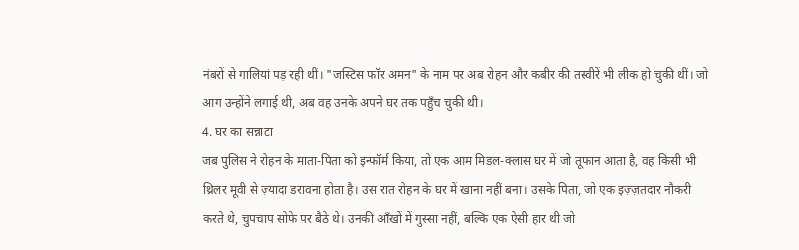नंबरों से गालियां पड़ रही थीं। "जस्टिस फॉर अमन" के नाम पर अब रोहन और कबीर की तस्वीरें भी लीक हो चुकी थीं। जो आग उन्होंने लगाई थी, अब वह उनके अपने घर तक पहुँच चुकी थी।
4. घर का सन्नाटा
जब पुलिस ने रोहन के माता-पिता को इन्फॉर्म किया, तो एक आम मिडल-क्लास घर में जो तूफान आता है, वह किसी भी थ्रिलर मूवी से ज़्यादा डरावना होता है। उस रात रोहन के घर में खाना नहीं बना। उसके पिता, जो एक इज़्ज़तदार नौकरी करते थे, चुपचाप सोफे पर बैठे थे। उनकी आँखों में गुस्सा नहीं, बल्कि एक ऐसी हार थी जो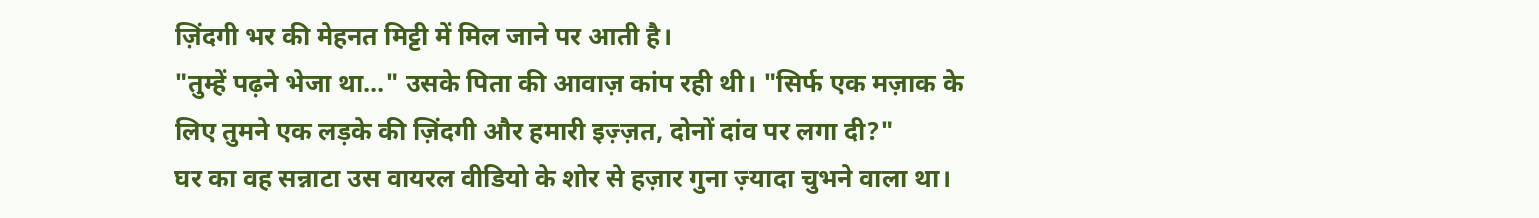ज़िंदगी भर की मेहनत मिट्टी में मिल जाने पर आती है।
"तुम्हें पढ़ने भेजा था..." उसके पिता की आवाज़ कांप रही थी। "सिर्फ एक मज़ाक के लिए तुमने एक लड़के की ज़िंदगी और हमारी इज़्ज़त, दोनों दांव पर लगा दी?"
घर का वह सन्नाटा उस वायरल वीडियो के शोर से हज़ार गुना ज़्यादा चुभने वाला था।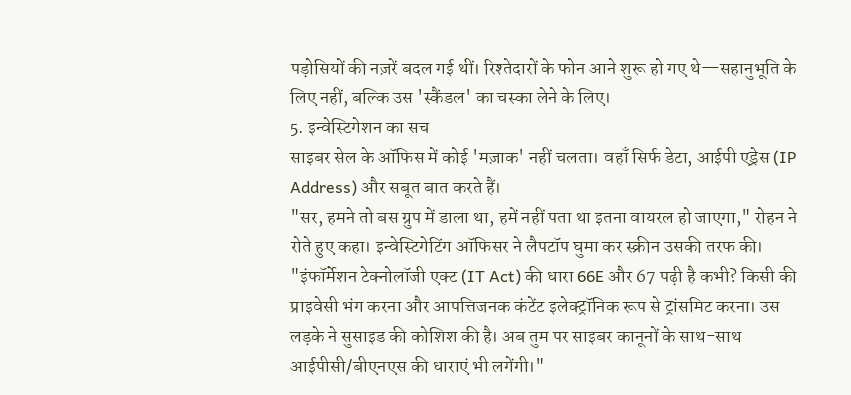पड़ोसियों की नज़रें बदल गई थीं। रिश्तेदारों के फोन आने शुरू हो गए थे—सहानुभूति के लिए नहीं, बल्कि उस 'स्कैंडल' का चस्का लेने के लिए।
5. इन्वेस्टिगेशन का सच
साइबर सेल के ऑफिस में कोई 'मज़ाक' नहीं चलता। वहाँ सिर्फ डेटा, आईपी एड्रेस (IP Address) और सबूत बात करते हैं।
"सर, हमने तो बस ग्रुप में डाला था, हमें नहीं पता था इतना वायरल हो जाएगा," रोहन ने रोते हुए कहा। इन्वेस्टिगेटिंग ऑफिसर ने लैपटॉप घुमा कर स्क्रीन उसकी तरफ की। "इंफॉर्मेशन टेक्नोलॉजी एक्ट (IT Act) की धारा 66E और 67 पढ़ी है कभी? किसी की प्राइवेसी भंग करना और आपत्तिजनक कंटेंट इलेक्ट्रॉनिक रूप से ट्रांसमिट करना। उस लड़के ने सुसाइड की कोशिश की है। अब तुम पर साइबर कानूनों के साथ-साथ आईपीसी/बीएनएस की धाराएं भी लगेंगी।"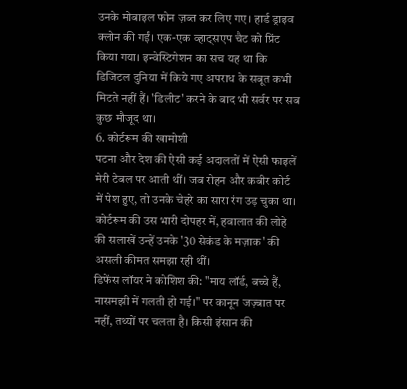उनके मोबाइल फोन ज़ब्त कर लिए गए। हार्ड ड्राइव क्लोन की गईं। एक-एक व्हाट्सएप चैट को प्रिंट किया गया। इन्वेस्टिगेशन का सच यह था कि डिजिटल दुनिया में किये गए अपराध के सबूत कभी मिटते नहीं हैं। 'डिलीट' करने के बाद भी सर्वर पर सब कुछ मौजूद था।
6. कोर्टरूम की खामोशी
पटना और देश की ऐसी कई अदालतों में ऐसी फाइलें मेरी टेबल पर आती थीं। जब रोहन और कबीर कोर्ट में पेश हुए, तो उनके चेहरे का सारा रंग उड़ चुका था। कोर्टरूम की उस भारी दोपहर में, हवालात की लोहे की सलाखें उन्हें उनके '30 सेकंड के मज़ाक' की असली कीमत समझा रही थीं।
डिफेंस लॉयर ने कोशिश की: "माय लॉर्ड, बच्चे हैं, नासमझी में गलती हो गई।" पर कानून जज़्बात पर नहीं, तथ्यों पर चलता है। किसी इंसान की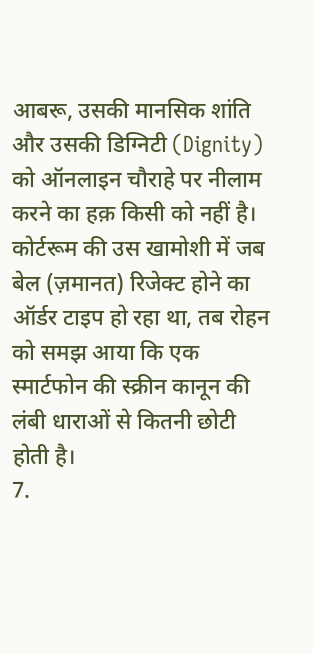आबरू, उसकी मानसिक शांति और उसकी डिग्निटी (Dignity) को ऑनलाइन चौराहे पर नीलाम करने का हक़ किसी को नहीं है। कोर्टरूम की उस खामोशी में जब बेल (ज़मानत) रिजेक्ट होने का ऑर्डर टाइप हो रहा था, तब रोहन को समझ आया कि एक स्मार्टफोन की स्क्रीन कानून की लंबी धाराओं से कितनी छोटी होती है।
7.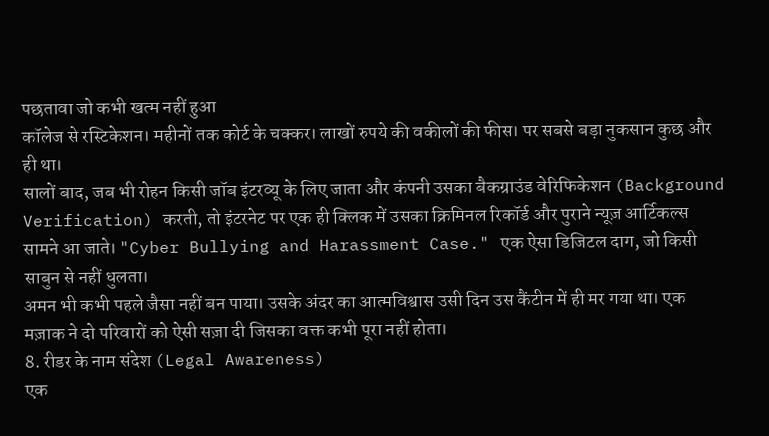पछतावा जो कभी खत्म नहीं हुआ
कॉलेज से रस्टिकेशन। महीनों तक कोर्ट के चक्कर। लाखों रुपये की वकीलों की फीस। पर सबसे बड़ा नुकसान कुछ और ही था।
सालों बाद, जब भी रोहन किसी जॉब इंटरव्यू के लिए जाता और कंपनी उसका बैकग्राउंड वेरिफिकेशन (Background Verification) करती, तो इंटरनेट पर एक ही क्लिक में उसका क्रिमिनल रिकॉर्ड और पुराने न्यूज़ आर्टिकल्स सामने आ जाते। "Cyber Bullying and Harassment Case." एक ऐसा डिजिटल दाग, जो किसी साबुन से नहीं धुलता।
अमन भी कभी पहले जैसा नहीं बन पाया। उसके अंदर का आत्मविश्वास उसी दिन उस कैंटीन में ही मर गया था। एक मज़ाक ने दो परिवारों को ऐसी सज़ा दी जिसका वक्त कभी पूरा नहीं होता।
8. रीडर के नाम संदेश (Legal Awareness)
एक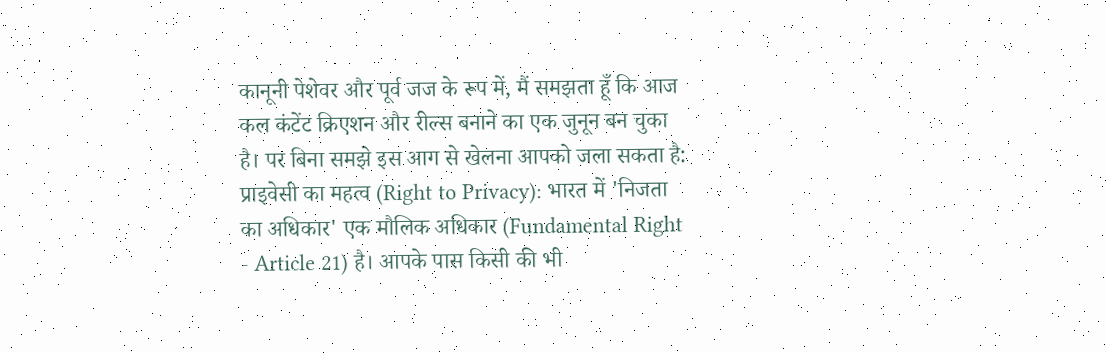कानूनी पेशेवर और पूर्व जज के रूप में, मैं समझता हूँ कि आज कल कंटेंट क्रिएशन और रील्स बनाने का एक जुनून बन चुका है। पर बिना समझे इस आग से खेलना आपको जला सकता है:
प्राइवेसी का महत्व (Right to Privacy): भारत में 'निजता का अधिकार' एक मौलिक अधिकार (Fundamental Right - Article 21) है। आपके पास किसी की भी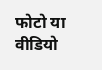फोटो या वीडियो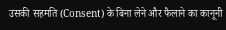उसकी सहमति (Consent) के बिना लेने और फैलाने का कानूनी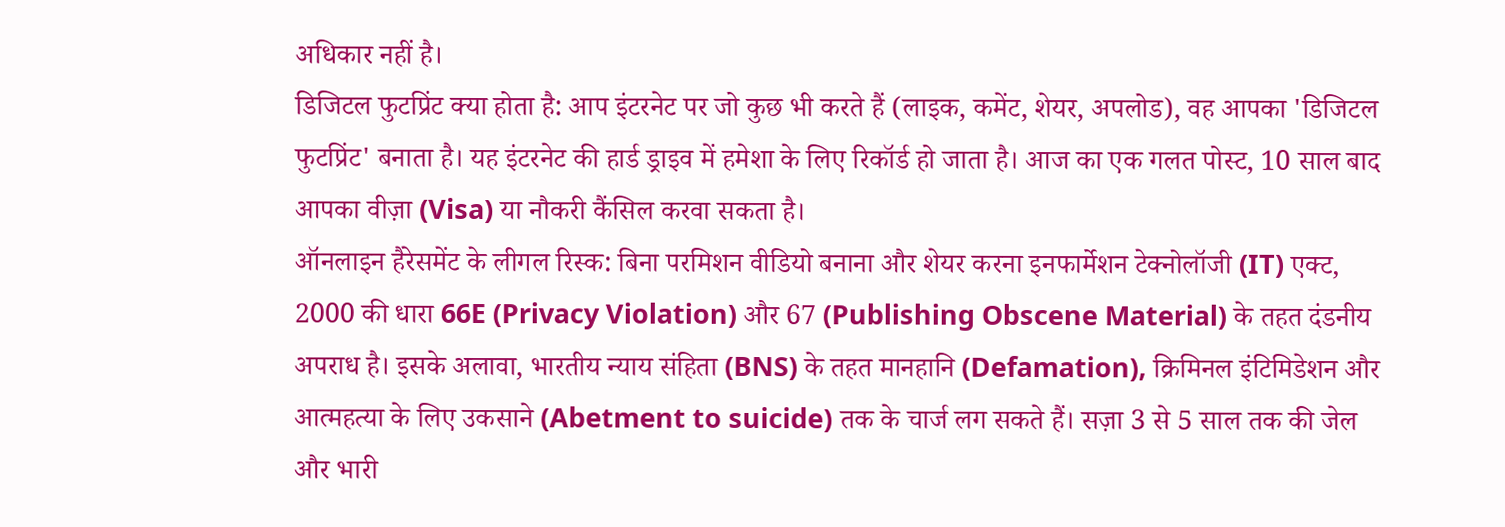अधिकार नहीं है।
डिजिटल फुटप्रिंट क्या होता है: आप इंटरनेट पर जो कुछ भी करते हैं (लाइक, कमेंट, शेयर, अपलोड), वह आपका 'डिजिटल फुटप्रिंट' बनाता है। यह इंटरनेट की हार्ड ड्राइव में हमेशा के लिए रिकॉर्ड हो जाता है। आज का एक गलत पोस्ट, 10 साल बाद आपका वीज़ा (Visa) या नौकरी कैंसिल करवा सकता है।
ऑनलाइन हैरेसमेंट के लीगल रिस्क: बिना परमिशन वीडियो बनाना और शेयर करना इनफार्मेशन टेक्नोलॉजी (IT) एक्ट, 2000 की धारा 66E (Privacy Violation) और 67 (Publishing Obscene Material) के तहत दंडनीय अपराध है। इसके अलावा, भारतीय न्याय संहिता (BNS) के तहत मानहानि (Defamation), क्रिमिनल इंटिमिडेशन और आत्महत्या के लिए उकसाने (Abetment to suicide) तक के चार्ज लग सकते हैं। सज़ा 3 से 5 साल तक की जेल और भारी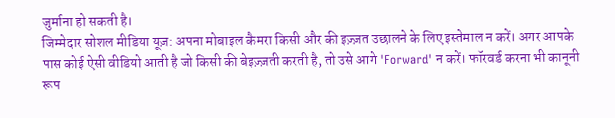जुर्माना हो सकती है।
जिम्मेदार सोशल मीडिया यूज़: अपना मोबाइल कैमरा किसी और की इज़्ज़त उछालने के लिए इस्तेमाल न करें। अगर आपके पास कोई ऐसी वीडियो आती है जो किसी की बेइज़्ज़ती करती है, तो उसे आगे 'Forward' न करें। फॉरवर्ड करना भी कानूनी रूप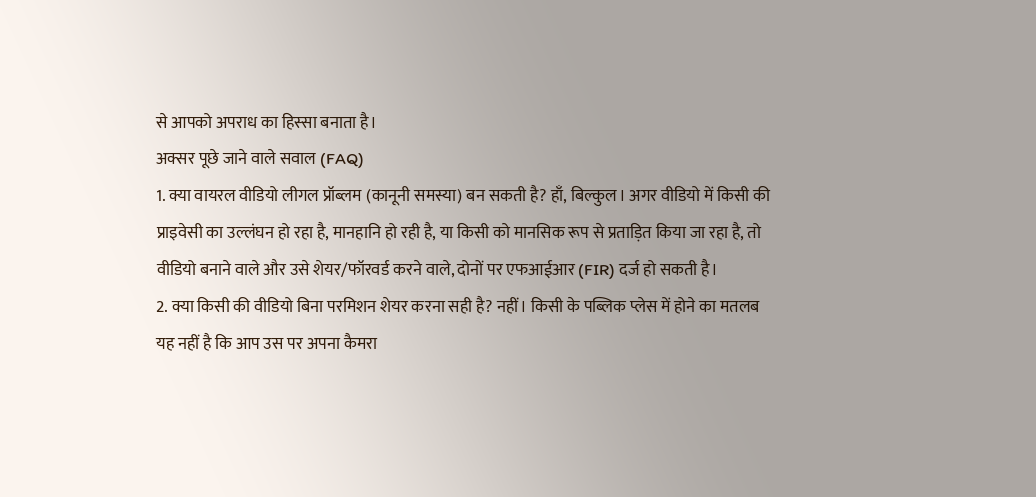से आपको अपराध का हिस्सा बनाता है।
अक्सर पूछे जाने वाले सवाल (FAQ)
1. क्या वायरल वीडियो लीगल प्रॉब्लम (कानूनी समस्या) बन सकती है? हाँ, बिल्कुल। अगर वीडियो में किसी की प्राइवेसी का उल्लंघन हो रहा है, मानहानि हो रही है, या किसी को मानसिक रूप से प्रताड़ित किया जा रहा है, तो वीडियो बनाने वाले और उसे शेयर/फॉरवर्ड करने वाले, दोनों पर एफआईआर (FIR) दर्ज हो सकती है।
2. क्या किसी की वीडियो बिना परमिशन शेयर करना सही है? नहीं। किसी के पब्लिक प्लेस में होने का मतलब यह नहीं है कि आप उस पर अपना कैमरा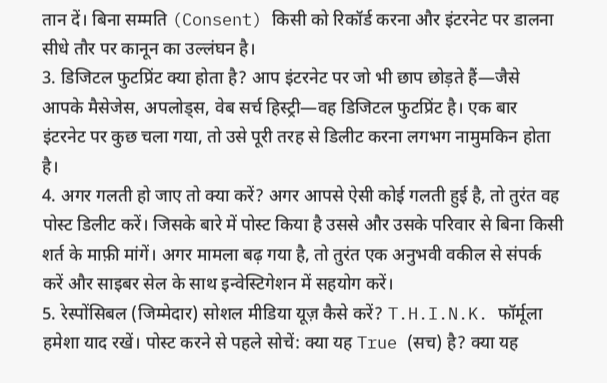तान दें। बिना सम्मति (Consent) किसी को रिकॉर्ड करना और इंटरनेट पर डालना सीधे तौर पर कानून का उल्लंघन है।
3. डिजिटल फुटप्रिंट क्या होता है? आप इंटरनेट पर जो भी छाप छोड़ते हैं—जैसे आपके मैसेजेस, अपलोड्स, वेब सर्च हिस्ट्री—वह डिजिटल फुटप्रिंट है। एक बार इंटरनेट पर कुछ चला गया, तो उसे पूरी तरह से डिलीट करना लगभग नामुमकिन होता है।
4. अगर गलती हो जाए तो क्या करें? अगर आपसे ऐसी कोई गलती हुई है, तो तुरंत वह पोस्ट डिलीट करें। जिसके बारे में पोस्ट किया है उससे और उसके परिवार से बिना किसी शर्त के माफ़ी मांगें। अगर मामला बढ़ गया है, तो तुरंत एक अनुभवी वकील से संपर्क करें और साइबर सेल के साथ इन्वेस्टिगेशन में सहयोग करें।
5. रेस्पोंसिबल (जिम्मेदार) सोशल मीडिया यूज़ कैसे करें? T.H.I.N.K. फॉर्मूला हमेशा याद रखें। पोस्ट करने से पहले सोचें: क्या यह True (सच) है? क्या यह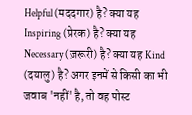Helpful (मददगार) है? क्या यह Inspiring (प्रेरक) है? क्या यह Necessary (ज़रूरी) है? क्या यह Kind (दयालु) है? अगर इनमें से किसी का भी जवाब 'नहीं' है, तो वह पोस्ट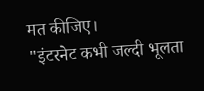मत कीजिए।
"इंटरनेट कभी जल्दी भूलता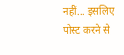नहीं... इसलिए पोस्ट करने से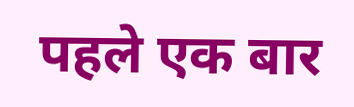पहले एक बार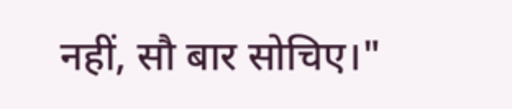नहीं, सौ बार सोचिए।"